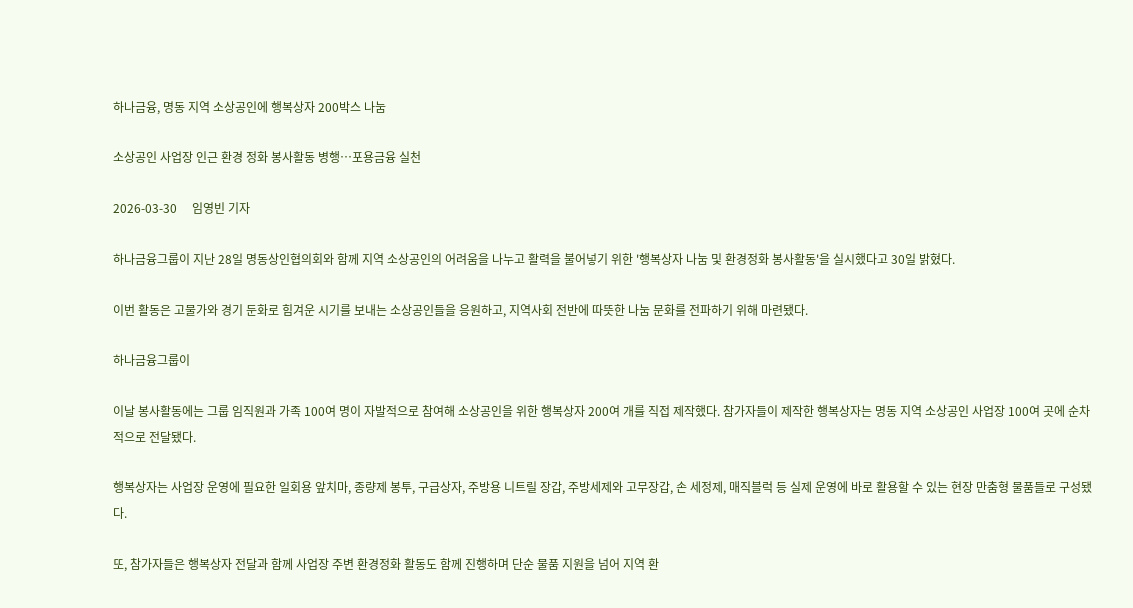하나금융, 명동 지역 소상공인에 행복상자 200박스 나눔

소상공인 사업장 인근 환경 정화 봉사활동 병행…포용금융 실천

2026-03-30     임영빈 기자

하나금융그룹이 지난 28일 명동상인협의회와 함께 지역 소상공인의 어려움을 나누고 활력을 불어넣기 위한 '행복상자 나눔 및 환경정화 봉사활동'을 실시했다고 30일 밝혔다.

이번 활동은 고물가와 경기 둔화로 힘겨운 시기를 보내는 소상공인들을 응원하고, 지역사회 전반에 따뜻한 나눔 문화를 전파하기 위해 마련됐다.

하나금융그룹이

이날 봉사활동에는 그룹 임직원과 가족 100여 명이 자발적으로 참여해 소상공인을 위한 행복상자 200여 개를 직접 제작했다. 참가자들이 제작한 행복상자는 명동 지역 소상공인 사업장 100여 곳에 순차적으로 전달됐다.

행복상자는 사업장 운영에 필요한 일회용 앞치마, 종량제 봉투, 구급상자, 주방용 니트릴 장갑, 주방세제와 고무장갑, 손 세정제, 매직블럭 등 실제 운영에 바로 활용할 수 있는 현장 만춤형 물품들로 구성됐다.

또, 참가자들은 행복상자 전달과 함께 사업장 주변 환경정화 활동도 함께 진행하며 단순 물품 지원을 넘어 지역 환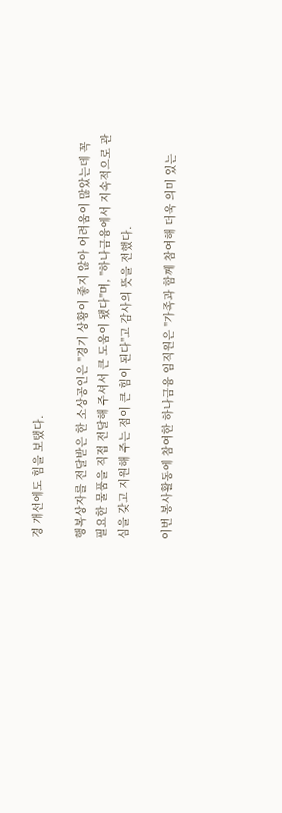경 개선에도 힘을 보탰다.

행복상자를 전달받은 한 소상공인은 "경기 상황이 좋지 않아 어려움이 많았는데 꼭 필요한 물품을 직접 전달해 주셔서 큰 도움이 됐다"며, "하나금융에서 지속적으로 관심을 갖고 지원해 주는 점이 큰 힘이 된다"고 감사의 뜻을 전했다.

이번 봉사활동에 참여한 하나금융 임직원은 "가족과 함께 참여해 더욱 의미 있는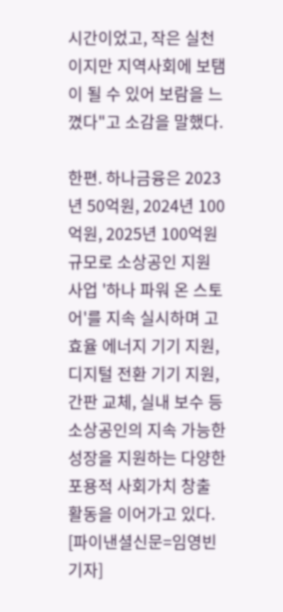시간이었고, 작은 실천이지만 지역사회에 보탬이 될 수 있어 보람을 느꼈다"고 소감을 말했다.

한편. 하나금융은 2023년 50억원, 2024년 100억원, 2025년 100억원 규모로 소상공인 지원 사업 '하나 파워 온 스토어'를 지속 실시하며 고효율 에너지 기기 지원, 디지털 전환 기기 지원, 간판 교체, 실내 보수 등 소상공인의 지속 가능한 성장을 지원하는 다양한 포용적 사회가치 창출 활동을 이어가고 있다. [파이낸셜신문=임영빈 기자]